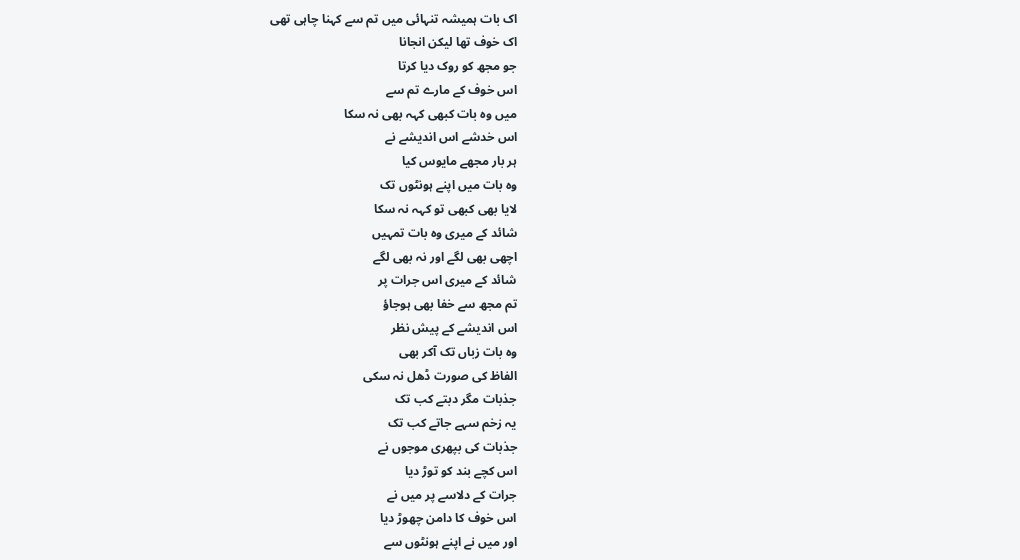اک بات ہمیشہ تنہائی میں تم سے کہنا چاہی تھی
اک خوف تھا لیکن انجانا
جو مجھ کو روک دیا کرتا
اس خوف کے مارے تم سے
میں وہ بات کبھی کہہ بھی نہ سکا
اس خدشے اس اندیشے نے
ہر بار مجھے مایوس کیا
وہ بات میں اپنے ہونٹوں تک
لایا بھی کبھی تو کہہ نہ سکا
شائد کے میری وہ بات تمہیں
اچھی بھی لگے اور نہ بھی لگے
شائد کے میری اس جرات پر
تم مجھ سے خفا بھی ہوجاؤ
اس اندیشے کے پیش نظر
وہ بات زباں تک آکر بھی
الفاظ کی صورت ڈھل نہ سکی
جذبات مگر دبتے کب تک
یہ زخم سہے جاتے کب تک
جذبات کی بپھری موجوں نے
اس کچے بند کو توڑ دیا
جرات کے دلاسے پر میں نے
اس خوف کا دامن چھوڑ دیا
اور میں نے اپنے ہونٹوں سے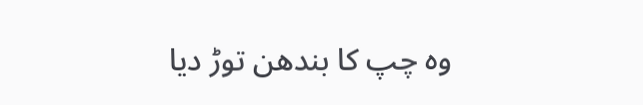وہ چپ کا بندھن توڑ دیا